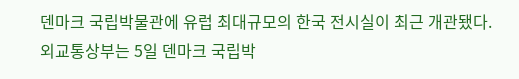덴마크 국립박물관에 유럽 최대규모의 한국 전시실이 최근 개관됐다.
외교통상부는 5일 덴마크 국립박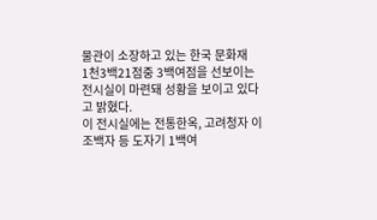물관이 소장하고 있는 한국 문화재
1천3백21점중 3백여점을 선보이는 전시실이 마련돼 성황을 보이고 있다
고 밝혔다.
이 전시실에는 전통한옥, 고려청자 이조백자 등 도자기 1백여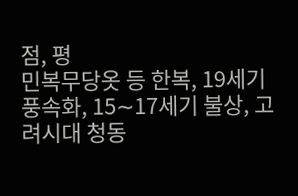점, 평
민복무당옷 등 한복, 19세기 풍속화, 15∼17세기 불상, 고려시대 청동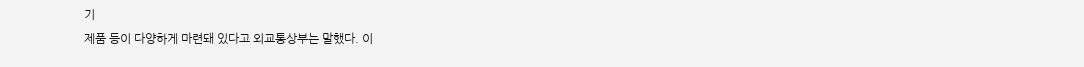기
제품 등이 다양하게 마련돼 있다고 외교통상부는 말했다. 이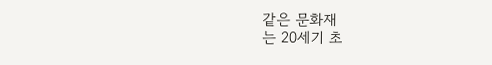같은 문화재
는 20세기 초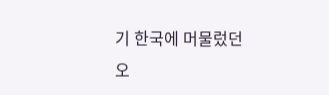기 한국에 머물렀던 오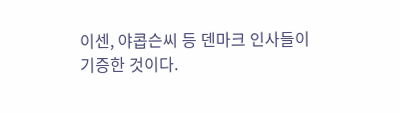이센, 야콥슨씨 등 덴마크 인사들이
기증한 것이다.